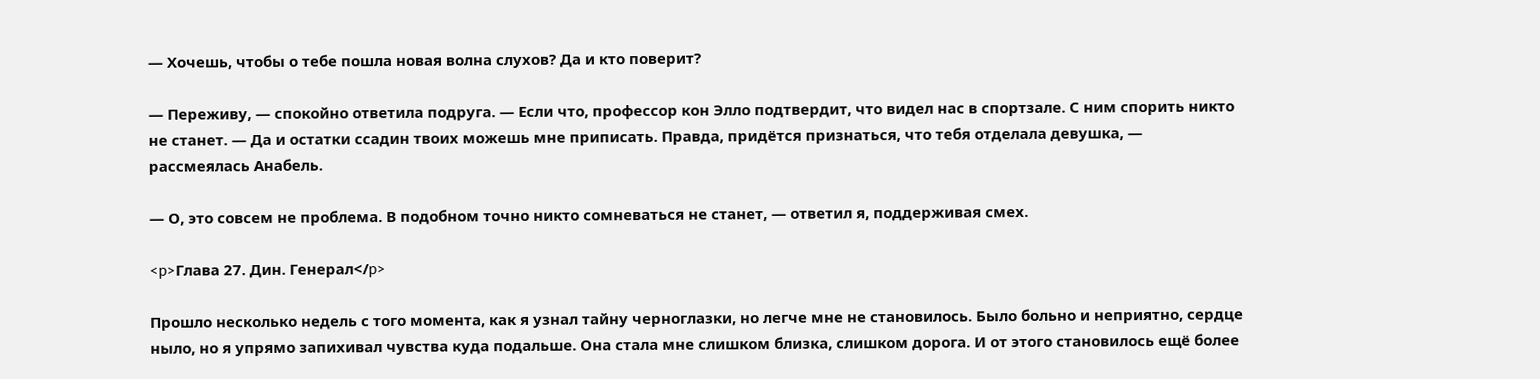— Хочешь, чтобы о тебе пошла новая волна слухов? Да и кто поверит?

— Переживу, — спокойно ответила подруга. — Если что, профессор кон Элло подтвердит, что видел нас в спортзале. С ним спорить никто не станет. — Да и остатки ссадин твоих можешь мне приписать. Правда, придётся признаться, что тебя отделала девушка, — рассмеялась Анабель.

— О, это совсем не проблема. В подобном точно никто сомневаться не станет, — ответил я, поддерживая смех.

<p>Глава 27. Дин. Генерал</p>

Прошло несколько недель с того момента, как я узнал тайну черноглазки, но легче мне не становилось. Было больно и неприятно, сердце ныло, но я упрямо запихивал чувства куда подальше. Она стала мне слишком близка, слишком дорога. И от этого становилось ещё более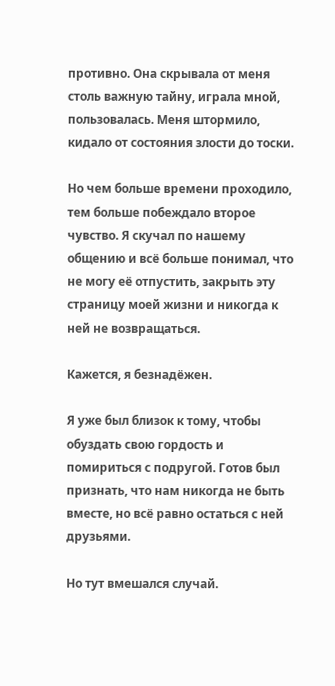противно. Она скрывала от меня столь важную тайну, играла мной, пользовалась. Меня штормило, кидало от состояния злости до тоски.

Но чем больше времени проходило, тем больше побеждало второе чувство. Я скучал по нашему общению и всё больше понимал, что не могу её отпустить, закрыть эту страницу моей жизни и никогда к ней не возвращаться.

Кажется, я безнадёжен.

Я уже был близок к тому, чтобы обуздать свою гордость и помириться с подругой. Готов был признать, что нам никогда не быть вместе, но всё равно остаться с ней друзьями.

Но тут вмешался случай.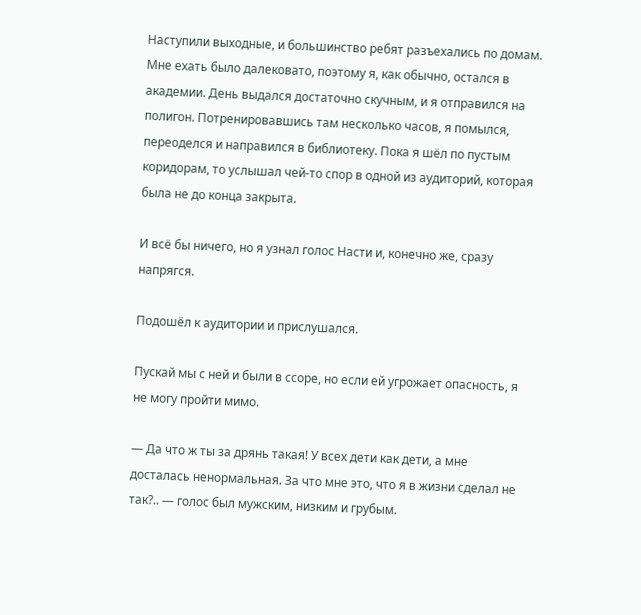Наступили выходные, и большинство ребят разъехались по домам. Мне ехать было далековато, поэтому я, как обычно, остался в академии. День выдался достаточно скучным, и я отправился на полигон. Потренировавшись там несколько часов, я помылся, переоделся и направился в библиотеку. Пока я шёл по пустым коридорам, то услышал чей-то спор в одной из аудиторий, которая была не до конца закрыта.

И всё бы ничего, но я узнал голос Насти и, конечно же, сразу напрягся.

Подошёл к аудитории и прислушался.

Пускай мы с ней и были в ссоре, но если ей угрожает опасность, я не могу пройти мимо.

— Да что ж ты за дрянь такая! У всех дети как дети, а мне досталась ненормальная. За что мне это, что я в жизни сделал не так?.. — голос был мужским, низким и грубым.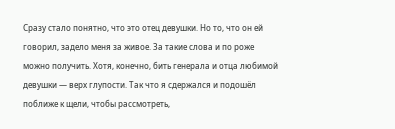Сразу стало понятно, что это отец девушки. Но то, что он ей говорил, задело меня за живое. За такие слова и по роже можно получить. Хотя, конечно, бить генерала и отца любимой девушки — верх глупости. Так что я сдержался и подошёл поближе к щели, чтобы рассмотреть,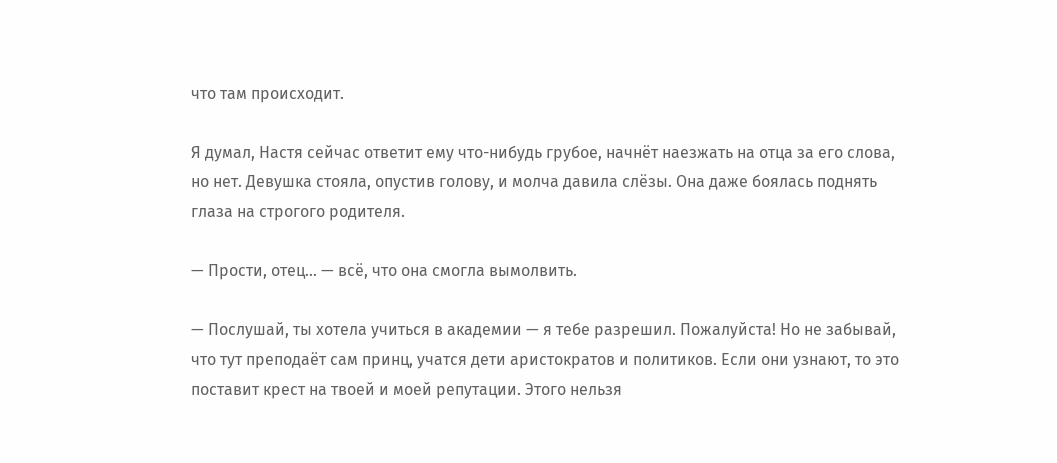что там происходит.

Я думал, Настя сейчас ответит ему что-нибудь грубое, начнёт наезжать на отца за его слова, но нет. Девушка стояла, опустив голову, и молча давила слёзы. Она даже боялась поднять глаза на строгого родителя.

— Прости, отец… — всё, что она смогла вымолвить.

— Послушай, ты хотела учиться в академии — я тебе разрешил. Пожалуйста! Но не забывай, что тут преподаёт сам принц, учатся дети аристократов и политиков. Если они узнают, то это поставит крест на твоей и моей репутации. Этого нельзя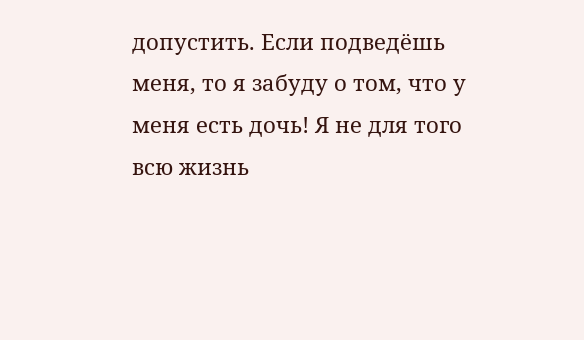допустить. Если подведёшь меня, то я забуду о том, что у меня есть дочь! Я не для того всю жизнь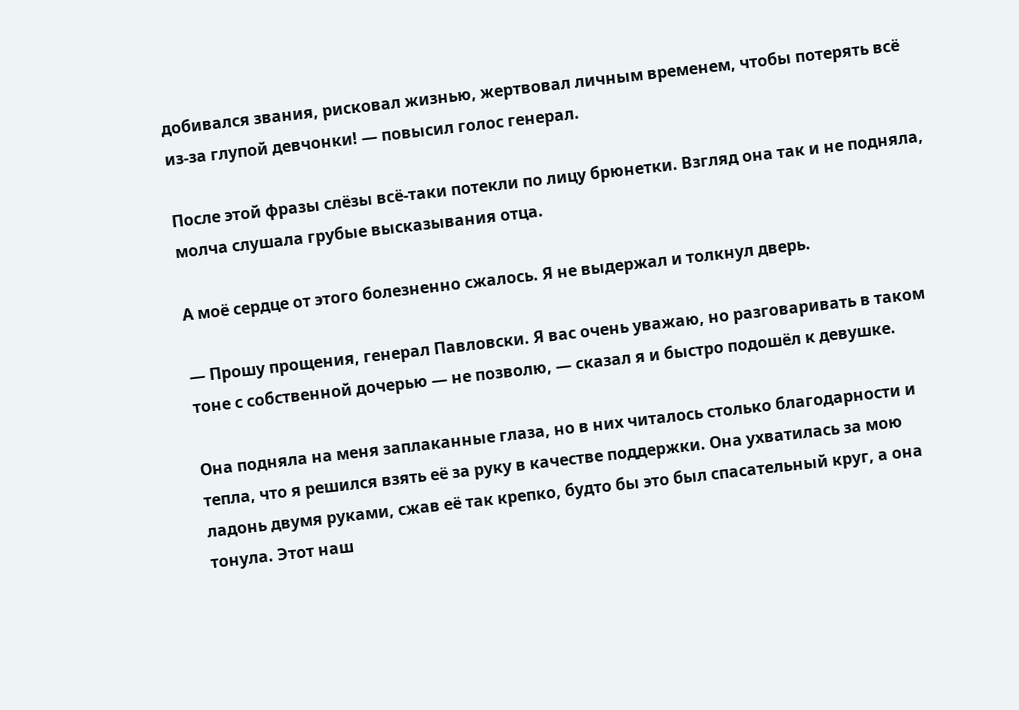добивался звания, рисковал жизнью, жертвовал личным временем, чтобы потерять всё из-за глупой девчонки! — повысил голос генерал.

После этой фразы слёзы всё-таки потекли по лицу брюнетки. Взгляд она так и не подняла, молча слушала грубые высказывания отца.

А моё сердце от этого болезненно сжалось. Я не выдержал и толкнул дверь.

— Прошу прощения, генерал Павловски. Я вас очень уважаю, но разговаривать в таком тоне с собственной дочерью — не позволю, — сказал я и быстро подошёл к девушке.

Она подняла на меня заплаканные глаза, но в них читалось столько благодарности и тепла, что я решился взять её за руку в качестве поддержки. Она ухватилась за мою ладонь двумя руками, сжав её так крепко, будто бы это был спасательный круг, а она тонула. Этот наш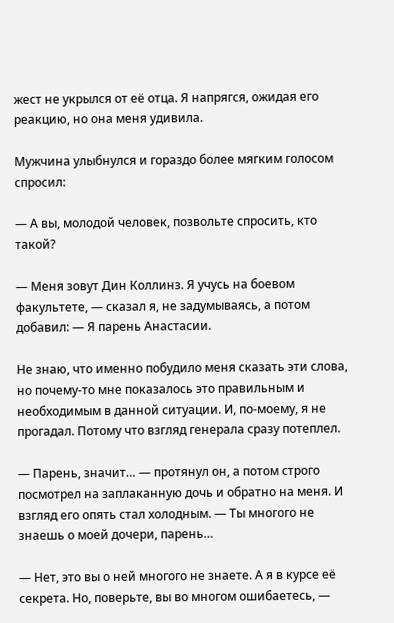жест не укрылся от её отца. Я напрягся, ожидая его реакцию, но она меня удивила.

Мужчина улыбнулся и гораздо более мягким голосом спросил:

— А вы, молодой человек, позвольте спросить, кто такой?

— Меня зовут Дин Коллинз. Я учусь на боевом факультете, — сказал я, не задумываясь, а потом добавил: — Я парень Анастасии.

Не знаю, что именно побудило меня сказать эти слова, но почему-то мне показалось это правильным и необходимым в данной ситуации. И, по-моему, я не прогадал. Потому что взгляд генерала сразу потеплел.

— Парень, значит… — протянул он, а потом строго посмотрел на заплаканную дочь и обратно на меня. И взгляд его опять стал холодным. — Ты многого не знаешь о моей дочери, парень…

— Нет, это вы о ней многого не знаете. А я в курсе её секрета. Но, поверьте, вы во многом ошибаетесь, —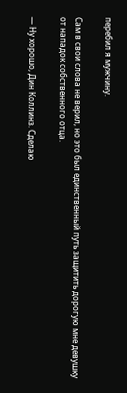перебил я мужчину.

Сам в свои слова не верил, но это был единственный путь защитить дорогую мне девушку от нападок собственного отца.

— Ну хорошо, Дин Коллинз. Сделаю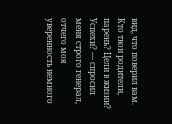вид, что поверил вам. Кто твои родители, парень? Цели в жизни? Успехи? — спросил меня строго генерал, отчего моя уверенность немного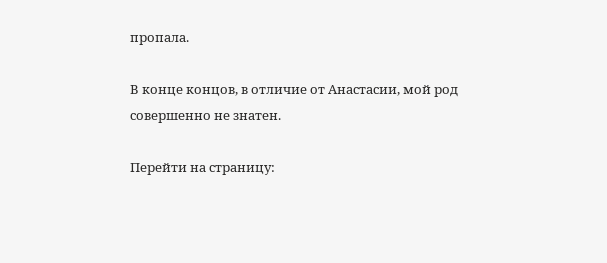пропала.

В конце концов, в отличие от Анастасии, мой род совершенно не знатен.

Перейти на страницу: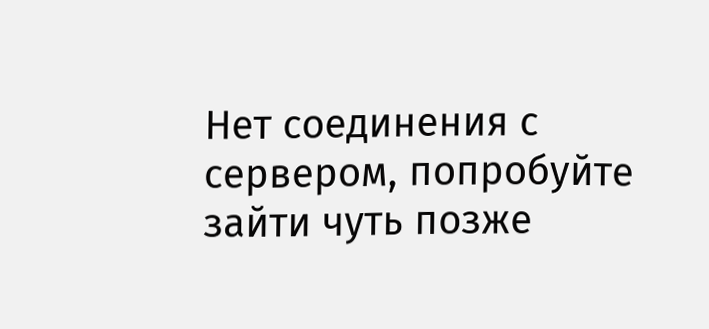Нет соединения с сервером, попробуйте зайти чуть позже